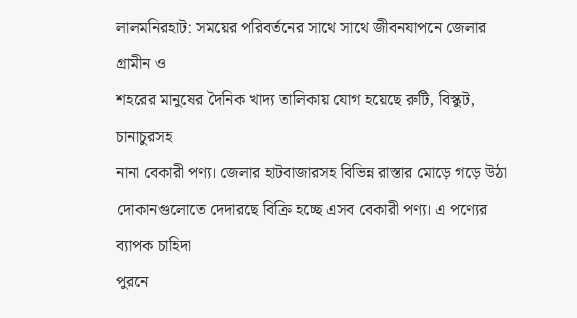লালমনিরহাট: সময়ের পরিবর্তনের সাথে সাথে জীবনযাপনে জেলার গ্রামীন ও
শহরের মানুষের দৈনিক খাদ্য তালিকায় যোগ হয়েছে রুটি, বিস্কুট, চানাচুরসহ
নানা বেকারী পণ্য। জেলার হাটবাজারসহ বিভিন্ন রাস্তার মোড়ে গড়ে উঠা
দোকানগুলোতে দেদারছে বিক্রি হচ্ছে এসব বেকারী পণ্য। এ পণ্যের ব্যাপক চাহিদা
পুরনে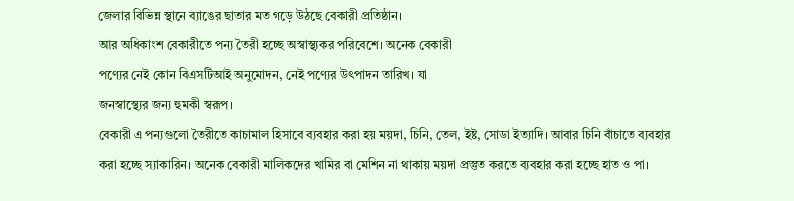জেলার বিভিন্ন স্থানে ব্যাঙের ছাতার মত গড়ে উঠছে বেকারী প্রতিষ্ঠান।
আর অধিকাংশ বেকারীতে পন্য তৈরী হচ্ছে অস্বাস্থ্যকর পরিবেশে। অনেক বেকারী
পণ্যের নেই কোন বিএসটিআই অনুমোদন, নেই পণ্যের উৎপাদন তারিখ। যা
জনস্বাস্থ্যের জন্য হুমকী স্বরূপ।
বেকারী এ পন্যগুলো তৈরীতে কাচামাল হিসাবে ব্যবহার করা হয় ময়দা, চিনি, তেল, ইষ্ট, সোডা ইত্যাদি। আবার চিনি বাঁচাতে ব্যবহার করা হচ্ছে স্যাকারিন। অনেক বেকারী মালিকদের খামির বা মেশিন না থাকায় ময়দা প্রস্তুত করতে ব্যবহার করা হচ্ছে হাত ও পা।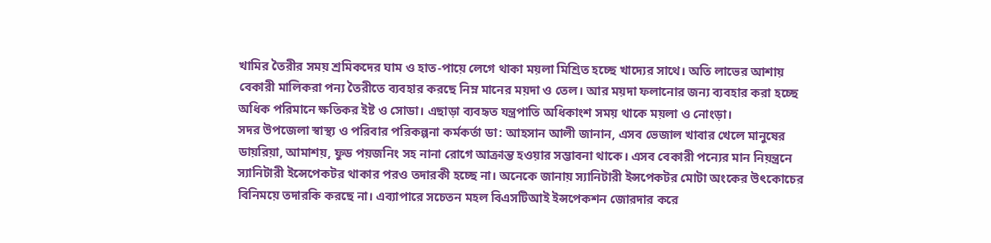খামির তৈরীর সময় শ্রমিকদের ঘাম ও হাত-পায়ে লেগে থাকা ময়লা মিশ্রিত হচ্ছে খাদ্যের সাথে। অতি লাভের আশায় বেকারী মালিকরা পন্য তৈরীতে ব্যবহার করছে নিম্ন মানের ময়দা ও তেল। আর ময়দা ফলানোর জন্য ব্যবহার করা হচ্ছে অধিক পরিমানে ক্ষতিকর ইষ্ট ও সোডা। এছাড়া ব্যবহৃত যন্ত্রপাতি অধিকাংশ সময় থাকে ময়লা ও নোংড়া।
সদর উপজেলা স্বাস্থ্য ও পরিবার পরিকল্পনা কর্মকর্তা ডা: আহসান আলী জানান, এসব ভেজাল খাবার খেলে মানুষের ডায়রিয়া, আমাশয়, ফুড পয়জনিং সহ নানা রোগে আক্রান্ত হওয়ার সম্ভাবনা থাকে। এসব বেকারী পন্যের মান নিয়ন্ত্রনে স্যানিটারী ইন্সেপেকটর থাকার পরও তদারকী হচ্ছে না। অনেকে জানায় স্যানিটারী ইন্সপেকটর মোটা অংকের উৎকোচের বিনিময়ে তদারকি করছে না। এব্যাপারে সচেতন মহল বিএসটিআই ইন্সপেকশন জোরদার করে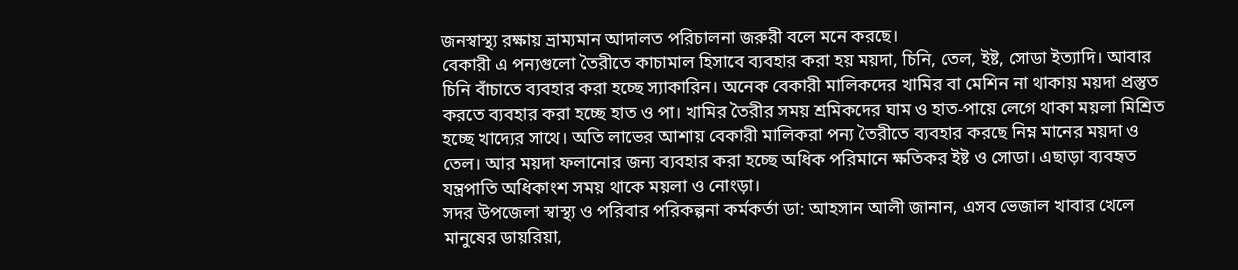জনস্বাস্থ্য রক্ষায় ভ্রাম্যমান আদালত পরিচালনা জরুরী বলে মনে করছে।
বেকারী এ পন্যগুলো তৈরীতে কাচামাল হিসাবে ব্যবহার করা হয় ময়দা, চিনি, তেল, ইষ্ট, সোডা ইত্যাদি। আবার চিনি বাঁচাতে ব্যবহার করা হচ্ছে স্যাকারিন। অনেক বেকারী মালিকদের খামির বা মেশিন না থাকায় ময়দা প্রস্তুত করতে ব্যবহার করা হচ্ছে হাত ও পা। খামির তৈরীর সময় শ্রমিকদের ঘাম ও হাত-পায়ে লেগে থাকা ময়লা মিশ্রিত হচ্ছে খাদ্যের সাথে। অতি লাভের আশায় বেকারী মালিকরা পন্য তৈরীতে ব্যবহার করছে নিম্ন মানের ময়দা ও তেল। আর ময়দা ফলানোর জন্য ব্যবহার করা হচ্ছে অধিক পরিমানে ক্ষতিকর ইষ্ট ও সোডা। এছাড়া ব্যবহৃত যন্ত্রপাতি অধিকাংশ সময় থাকে ময়লা ও নোংড়া।
সদর উপজেলা স্বাস্থ্য ও পরিবার পরিকল্পনা কর্মকর্তা ডা: আহসান আলী জানান, এসব ভেজাল খাবার খেলে মানুষের ডায়রিয়া,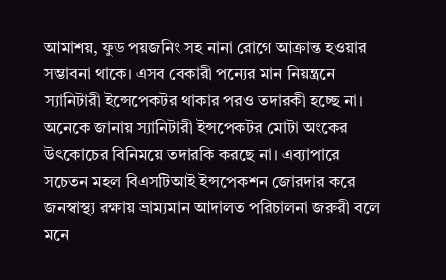আমাশয়, ফুড পয়জনিং সহ নানা রোগে আক্রান্ত হওয়ার সম্ভাবনা থাকে। এসব বেকারী পন্যের মান নিয়ন্ত্রনে স্যানিটারী ইন্সেপেকটর থাকার পরও তদারকী হচ্ছে না। অনেকে জানায় স্যানিটারী ইন্সপেকটর মোটা অংকের উৎকোচের বিনিময়ে তদারকি করছে না। এব্যাপারে সচেতন মহল বিএসটিআই ইন্সপেকশন জোরদার করে জনস্বাস্থ্য রক্ষায় ভ্রাম্যমান আদালত পরিচালনা জরুরী বলে মনে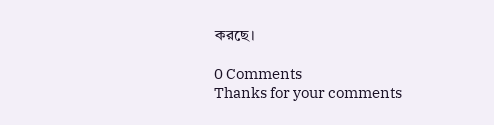করছে।

0 Comments
Thanks for your comments